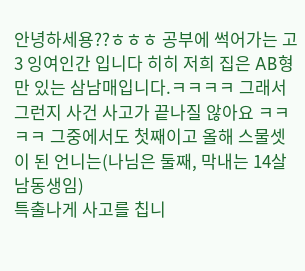안녕하세용??ㅎㅎㅎ 공부에 썩어가는 고3 잉여인간 입니다 히히 저희 집은 AB형만 있는 삼남매입니다.ㅋㅋㅋㅋ 그래서 그런지 사건 사고가 끝나질 않아요 ㅋㅋㅋㅋ 그중에서도 첫째이고 올해 스물셋이 된 언니는(나님은 둘째, 막내는 14살 남동생임)
특출나게 사고를 칩니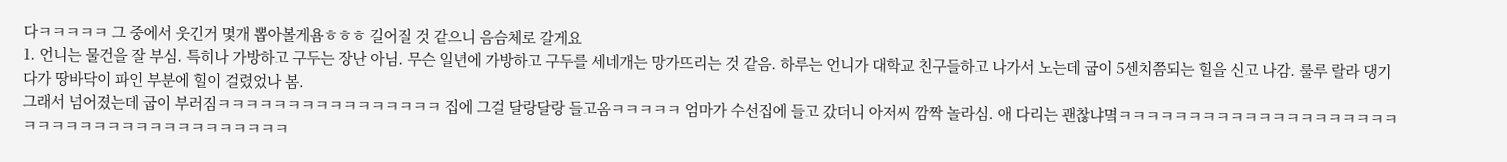다ㅋㅋㅋㅋㅋ 그 중에서 웃긴거 몇개 뽑아볼게욤ㅎㅎㅎ 길어질 것 같으니 음슴체로 갈게요
1. 언니는 물건을 잘 부심. 특히나 가방하고 구두는 장난 아님. 무슨 일년에 가방하고 구두를 세네개는 망가뜨리는 것 같음. 하루는 언니가 대학교 친구들하고 나가서 노는데 굽이 5센치쯤되는 힐을 신고 나감. 룰루 랄라 댕기다가 땅바닥이 파인 부분에 힐이 걸렸었나 봄.
그래서 넘어졌는데 굽이 부러짐ㅋㅋㅋㅋㅋㅋㅋㅋㅋㅋㅋㅋㅋㅋㅋㅋ 집에 그걸 달랑달랑 들고옴ㅋㅋㅋㅋㅋ 엄마가 수선집에 들고 갔더니 아저씨 깜짝 놀라심. 애 다리는 괜찮냐몈ㅋㅋㅋㅋㅋㅋㅋㅋㅋㅋㅋㅋㅋㅋㅋㅋㅋㅋㅋㅋㅋㅋㅋㅋㅋㅋㅋㅋㅋㅋㅋㅋㅋㅋㅋㅋㅋㅋㅋ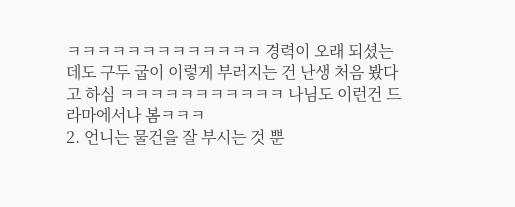ㅋㅋㅋㅋㅋㅋㅋㅋㅋㅋㅋㅋㅋ 경력이 오래 되셨는데도 구두 굽이 이렇게 부러지는 건 난생 처음 봤다고 하심 ㅋㅋㅋㅋㅋㅋㅋㅋㅋㅋㅋ 나님도 이런건 드라마에서나 봄ㅋㅋㅋ
2. 언니는 물건을 잘 부시는 것 뿐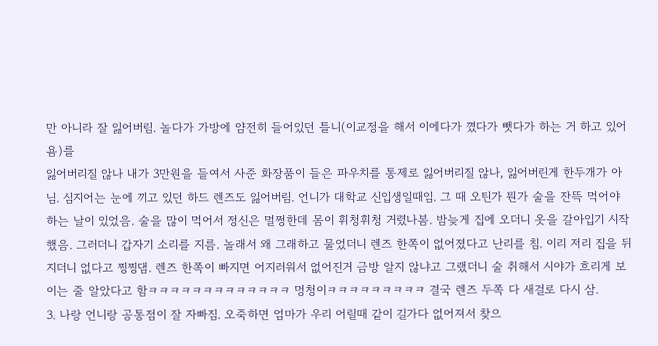만 아니라 잘 잃어버림. 놀다가 가방에 얌전히 들어있던 틀니(이교정을 해서 이에다가 꼈다가 뺏다가 하는 거 하고 있어욤)를
잃어버리질 않나 내가 3만원을 들여서 사준 화장품이 들은 파우치를 통제로 잃어버리질 않나, 잃어버린게 한두개가 아님. 심지어는 눈에 끼고 있던 하드 렌즈도 잃어버림. 언니가 대학교 신입생일때임. 그 때 오틴가 뭔가 술을 잔뜩 먹어야 하는 날이 있었음. 술을 많이 먹어서 정신은 멀쩡한데 몸이 휘청휘청 거렸나봄. 밤늦게 집에 오더니 옷을 갈아입기 시작했음. 그러더니 갑자기 소리를 지름. 놀래서 왜 그래하고 물었더니 렌즈 한쪽이 없어졌다고 난리를 침. 이리 저리 집을 뒤지더니 없다고 찡찡댐. 렌즈 한쪽이 빠지면 어지러워서 없어진거 금방 알지 않냐고 그랬더니 술 취해서 시야가 흐리게 보이는 줄 알았다고 함ㅋㅋㅋㅋㅋㅋㅋㅋㅋㅋㅋㅋㅋ 멍청이ㅋㅋㅋㅋㅋㅋㅋㅋㅋ 결국 렌즈 두쪽 다 새걸로 다시 삼.
3. 나랑 언니랑 공통점이 잘 자빠짐. 오죽하면 엄마가 우리 어릴때 같이 길가다 없어져서 찾으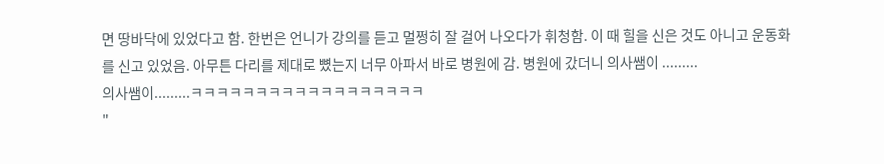면 땅바닥에 있었다고 함. 한번은 언니가 강의를 듣고 멀쩡히 잘 걸어 나오다가 휘청함. 이 때 힐을 신은 것도 아니고 운동화를 신고 있었음. 아무튼 다리를 제대로 뼜는지 너무 아파서 바로 병원에 감. 병원에 갔더니 의사쌤이 .........
의사쌤이.........ㅋㅋㅋㅋㅋㅋㅋㅋㅋㅋㅋㅋㅋㅋㅋㅋㅋㅋ
"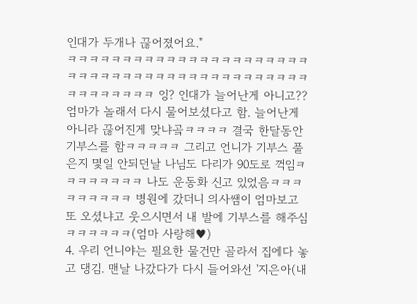인대가 두개나 끊어졌어요."
ㅋㅋㅋㅋㅋㅋㅋㅋㅋㅋㅋㅋㅋㅋㅋㅋㅋㅋㅋㅋㅋㅋㅋㅋㅋㅋㅋㅋㅋㅋㅋㅋㅋㅋㅋㅋㅋㅋㅋㅋㅋㅋㅋㅋㅋㅋㅋㅋㅋㅋㅋㅋ 잉? 인대가 늘어난게 아니고?? 엄마가 놀래서 다시 물어보셨다고 함. 늘어난게 아니라 끊어진게 맞냐곸ㅋㅋㅋㅋ 결국 한달동안 기부스를 함ㅋㅋㅋㅋㅋ 그리고 언니가 기부스 풀은지 몇일 안되던날 나님도 다리가 90도로 꺽임ㅋㅋㅋㅋㅋㅋㅋㅋ 나도 운동화 신고 있었음ㅋㅋㅋㅋㅋㅋㅋㅋㅋ 병원에 갔더니 의사쌤이 엄마보고 또 오셨냐고 웃으시면서 내 발에 기부스를 해주심ㅋㅋㅋㅋㅋㅋ(엄마 사랑해♥)
4. 우리 언니야는 필요한 물건만 골라서 집에다 놓고 댕김. 맨날 나갔다가 다시 들어와선 '지은아(내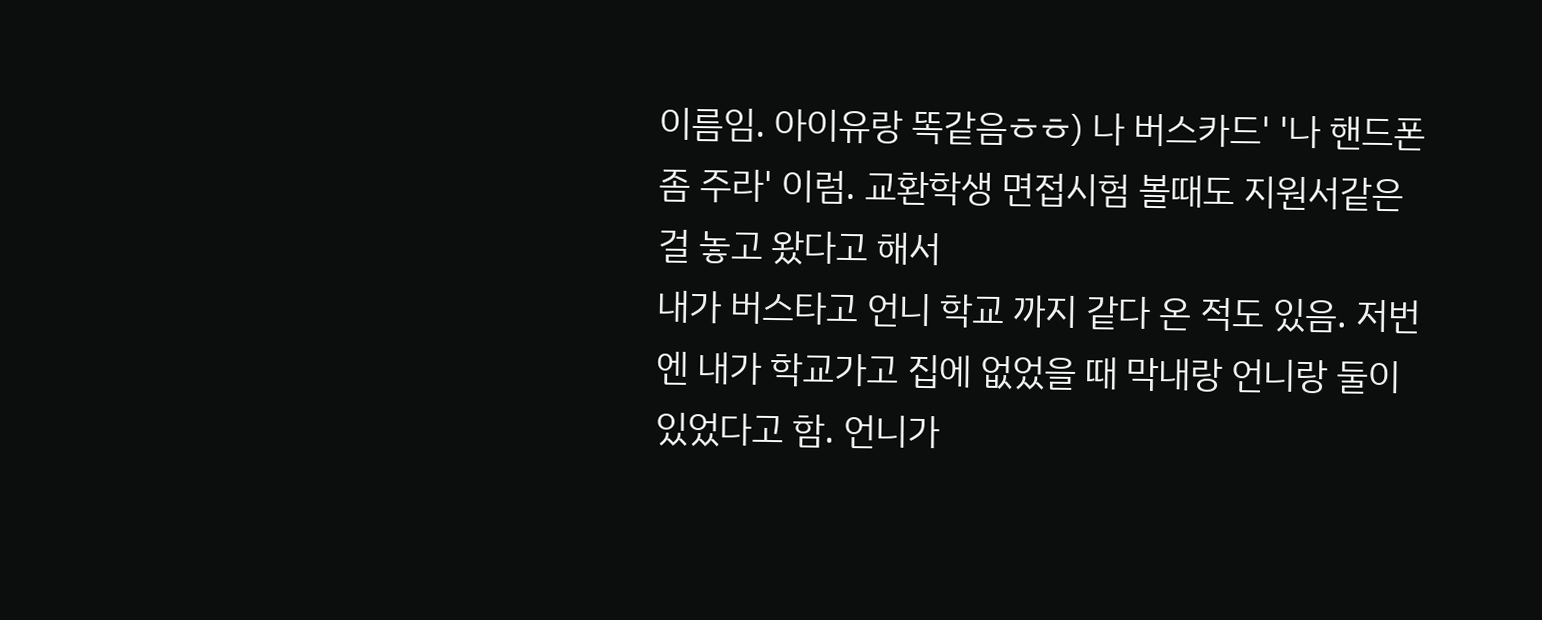이름임. 아이유랑 똑같음ㅎㅎ) 나 버스카드' '나 핸드폰 좀 주라' 이럼. 교환학생 면접시험 볼때도 지원서같은 걸 놓고 왔다고 해서
내가 버스타고 언니 학교 까지 같다 온 적도 있음. 저번엔 내가 학교가고 집에 없었을 때 막내랑 언니랑 둘이 있었다고 함. 언니가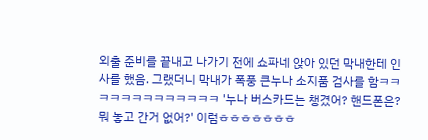외출 준비를 끝내고 나가기 전에 쇼파네 앉아 있던 막내한테 인사를 했음. 그랬더니 막내가 폭풍 큰누나 소지품 검사를 함ㅋㅋㅋㅋㅋㅋㅋㅋㅋㅋㅋㅋㅋ '누나 버스카드는 챙겼어? 핸드폰은? 뭐 놓고 간거 없어?' 이럼ㅎㅎㅎㅎㅎㅎㅎ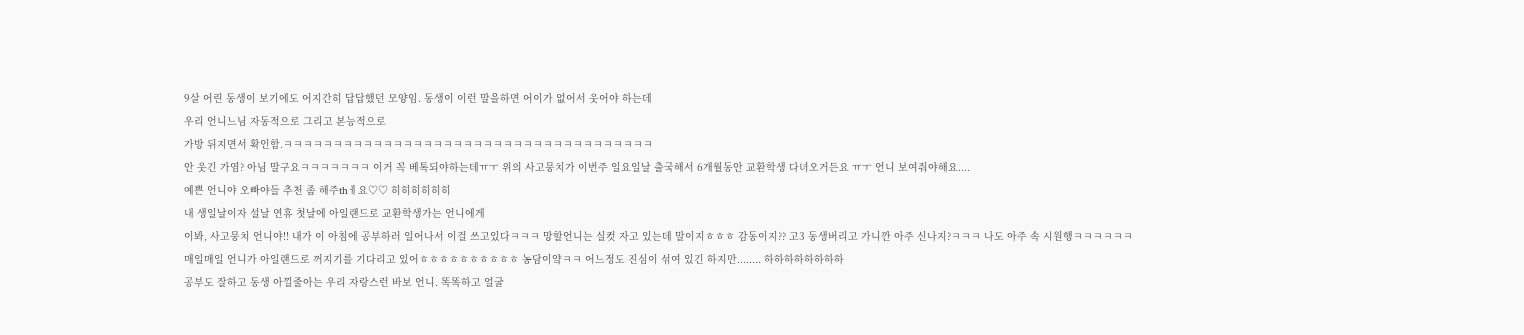9살 어린 동생이 보기에도 어지간히 답답했던 모양임. 동생이 이런 말을하면 어이가 없어서 웃어야 하는데
우리 언니느님 자동적으로 그리고 본능적으로
가방 뒤지면서 확인함.ㅋㅋㅋㅋㅋㅋㅋㅋㅋㅋㅋㅋㅋㅋㅋㅋㅋㅋㅋㅋㅋㅋㅋㅋㅋㅋㅋㅋㅋㅋㅋㅋㅋㅋㅋㅋㅋ
안 웃긴 가염? 아님 말구요ㅋㅋㅋㅋㅋㅋㅋ 이거 꼭 베톡되야하는데ㅠㅜ 위의 사고뭉치가 이번주 일요일날 출국해서 6개월동안 교환학생 다녀오거든요 ㅠㅜ 언니 보여줘야해요....
예쁜 언니야 오빠야들 추천 좀 해주thㅔ요♡♡ 히히히히히히
내 생일날이자 설날 연휴 첫날에 아일랜드로 교환학생가는 언니에게
이봐, 사고뭉치 언니야!! 내가 이 아침에 공부하러 일어나서 이걸 쓰고있다ㅋㅋㅋ 망할언니는 실컷 자고 있는데 말이지ㅎㅎㅎ 감동이지?? 고3 동생버리고 가니깐 아주 신나지?ㅋㅋㅋ 나도 아주 속 시원행ㅋㅋㅋㅋㅋㅋ 매일매일 언니가 아일랜드로 꺼지기를 기다리고 있어ㅎㅎㅎㅎㅎㅎㅎㅎㅎㅎ 농담이얔ㅋㅋ 어느정도 진심이 섞여 있긴 하지만........ 하하하하하하하하
공부도 잘하고 동생 아낄줄아는 우리 자랑스런 바보 언니. 똑똑하고 얼굴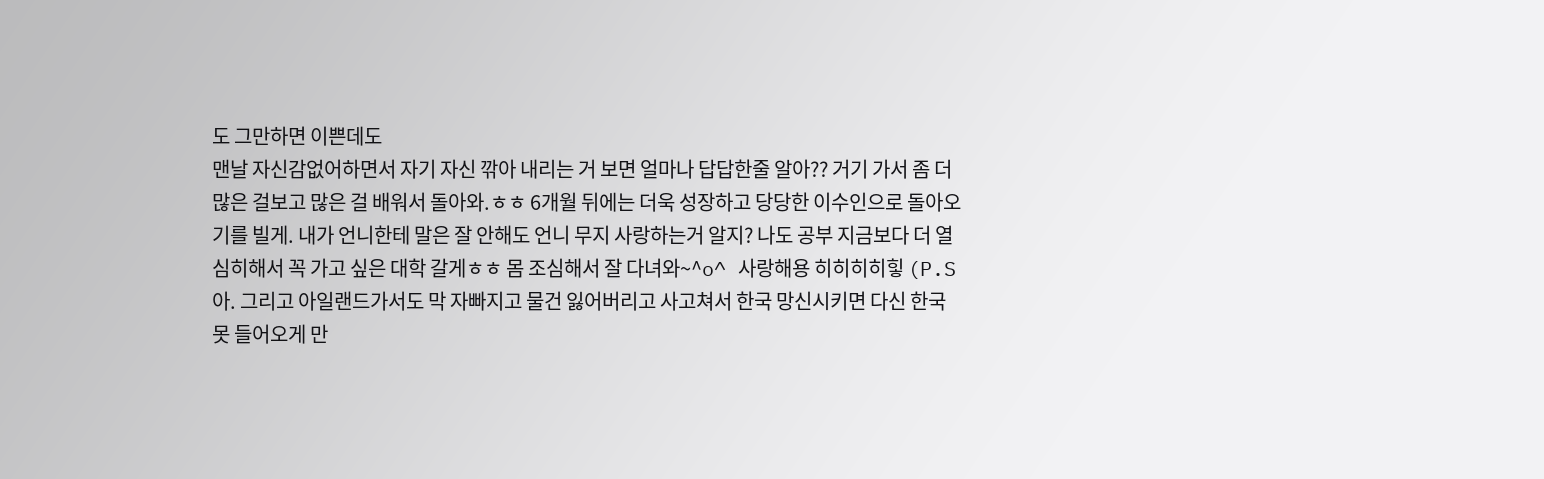도 그만하면 이쁜데도
맨날 자신감없어하면서 자기 자신 깎아 내리는 거 보면 얼마나 답답한줄 알아?? 거기 가서 좀 더 많은 걸보고 많은 걸 배워서 돌아와.ㅎㅎ 6개월 뒤에는 더욱 성장하고 당당한 이수인으로 돌아오기를 빌게. 내가 언니한테 말은 잘 안해도 언니 무지 사랑하는거 알지? 나도 공부 지금보다 더 열심히해서 꼭 가고 싶은 대학 갈게ㅎㅎ 몸 조심해서 잘 다녀와~^o^ 사랑해용 히히히히힣 (P.S 아. 그리고 아일랜드가서도 막 자빠지고 물건 잃어버리고 사고쳐서 한국 망신시키면 다신 한국 못 들어오게 만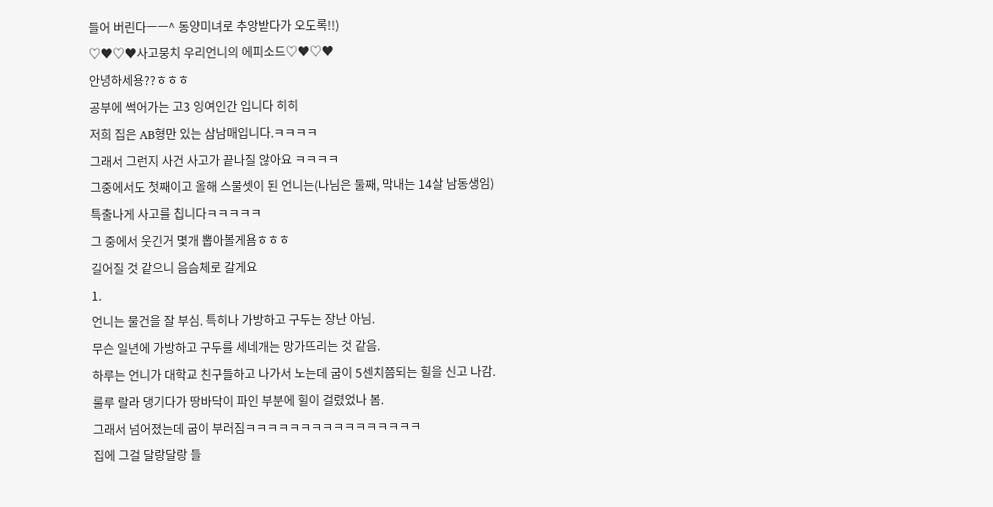들어 버린다ㅡㅡ^ 동양미녀로 추앙받다가 오도록!!)
♡♥♡♥사고뭉치 우리언니의 에피소드♡♥♡♥
안녕하세용??ㅎㅎㅎ
공부에 썩어가는 고3 잉여인간 입니다 히히
저희 집은 AB형만 있는 삼남매입니다.ㅋㅋㅋㅋ
그래서 그런지 사건 사고가 끝나질 않아요 ㅋㅋㅋㅋ
그중에서도 첫째이고 올해 스물셋이 된 언니는(나님은 둘째, 막내는 14살 남동생임)
특출나게 사고를 칩니다ㅋㅋㅋㅋㅋ
그 중에서 웃긴거 몇개 뽑아볼게욤ㅎㅎㅎ
길어질 것 같으니 음슴체로 갈게요
1.
언니는 물건을 잘 부심. 특히나 가방하고 구두는 장난 아님.
무슨 일년에 가방하고 구두를 세네개는 망가뜨리는 것 같음.
하루는 언니가 대학교 친구들하고 나가서 노는데 굽이 5센치쯤되는 힐을 신고 나감.
룰루 랄라 댕기다가 땅바닥이 파인 부분에 힐이 걸렸었나 봄.
그래서 넘어졌는데 굽이 부러짐ㅋㅋㅋㅋㅋㅋㅋㅋㅋㅋㅋㅋㅋㅋㅋㅋ
집에 그걸 달랑달랑 들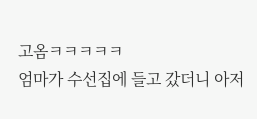고옴ㅋㅋㅋㅋㅋ
엄마가 수선집에 들고 갔더니 아저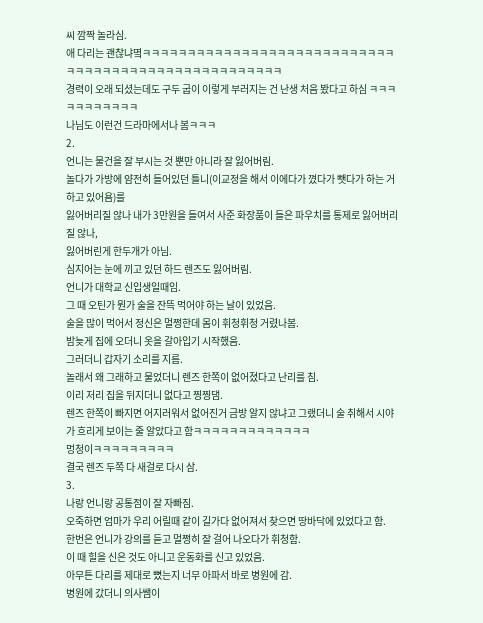씨 깜짝 놀라심.
애 다리는 괜찮냐몈ㅋㅋㅋㅋㅋㅋㅋㅋㅋㅋㅋㅋㅋㅋㅋㅋㅋㅋㅋㅋㅋㅋㅋㅋㅋㅋㅋㅋㅋㅋㅋㅋㅋㅋㅋㅋㅋㅋㅋㅋㅋㅋㅋㅋㅋㅋㅋㅋㅋㅋㅋㅋ
경력이 오래 되셨는데도 구두 굽이 이렇게 부러지는 건 난생 처음 봤다고 하심 ㅋㅋㅋㅋㅋㅋㅋㅋㅋㅋㅋ
나님도 이런건 드라마에서나 봄ㅋㅋㅋ
2.
언니는 물건을 잘 부시는 것 뿐만 아니라 잘 잃어버림.
놀다가 가방에 얌전히 들어있던 틀니(이교정을 해서 이에다가 꼈다가 뺏다가 하는 거 하고 있어욤)를
잃어버리질 않나 내가 3만원을 들여서 사준 화장품이 들은 파우치를 통제로 잃어버리질 않나,
잃어버린게 한두개가 아님.
심지어는 눈에 끼고 있던 하드 렌즈도 잃어버림.
언니가 대학교 신입생일때임.
그 때 오틴가 뭔가 술을 잔뜩 먹어야 하는 날이 있었음.
술을 많이 먹어서 정신은 멀쩡한데 몸이 휘청휘청 거렸나봄.
밤늦게 집에 오더니 옷을 갈아입기 시작했음.
그러더니 갑자기 소리를 지름.
놀래서 왜 그래하고 물었더니 렌즈 한쪽이 없어졌다고 난리를 침.
이리 저리 집을 뒤지더니 없다고 찡찡댐.
렌즈 한쪽이 빠지면 어지러워서 없어진거 금방 알지 않냐고 그랬더니 술 취해서 시야가 흐리게 보이는 줄 알았다고 함ㅋㅋㅋㅋㅋㅋㅋㅋㅋㅋㅋㅋㅋ
멍청이ㅋㅋㅋㅋㅋㅋㅋㅋㅋ
결국 렌즈 두쪽 다 새걸로 다시 삼.
3.
나랑 언니랑 공통점이 잘 자빠짐.
오죽하면 엄마가 우리 어릴때 같이 길가다 없어져서 찾으면 땅바닥에 있었다고 함.
한번은 언니가 강의를 듣고 멀쩡히 잘 걸어 나오다가 휘청함.
이 때 힐을 신은 것도 아니고 운동화를 신고 있었음.
아무튼 다리를 제대로 뼜는지 너무 아파서 바로 병원에 감.
병원에 갔더니 의사쌤이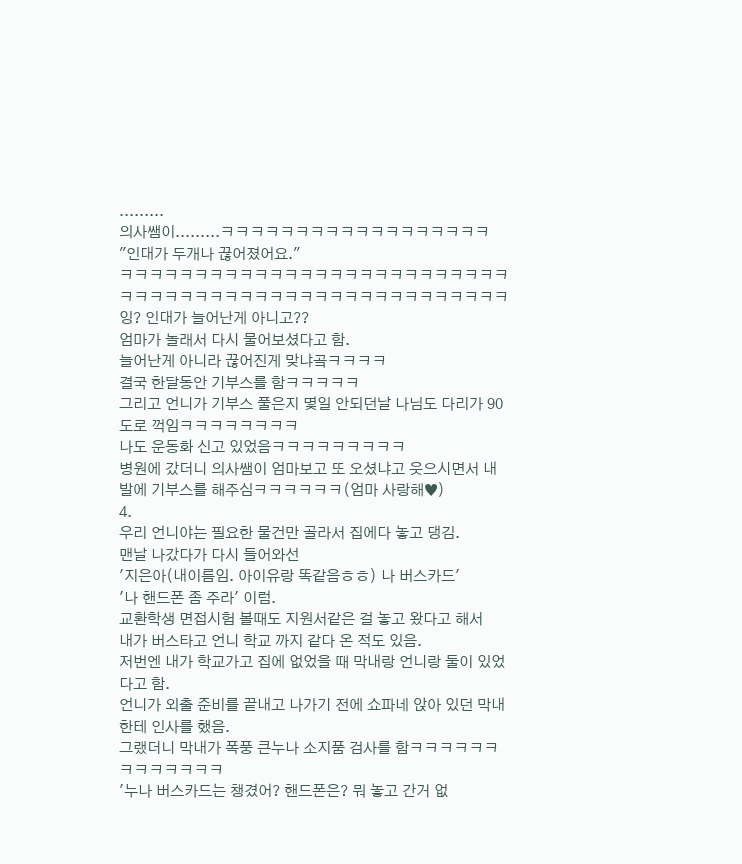.........
의사쌤이.........ㅋㅋㅋㅋㅋㅋㅋㅋㅋㅋㅋㅋㅋㅋㅋㅋㅋㅋ
"인대가 두개나 끊어졌어요."
ㅋㅋㅋㅋㅋㅋㅋㅋㅋㅋㅋㅋㅋㅋㅋㅋㅋㅋㅋㅋㅋㅋㅋㅋㅋㅋㅋㅋㅋㅋㅋㅋㅋㅋㅋㅋㅋㅋㅋㅋㅋㅋㅋㅋㅋㅋㅋㅋㅋㅋㅋㅋ
잉? 인대가 늘어난게 아니고??
엄마가 놀래서 다시 물어보셨다고 함.
늘어난게 아니라 끊어진게 맞냐곸ㅋㅋㅋㅋ
결국 한달동안 기부스를 함ㅋㅋㅋㅋㅋ
그리고 언니가 기부스 풀은지 몇일 안되던날 나님도 다리가 90도로 꺽임ㅋㅋㅋㅋㅋㅋㅋㅋ
나도 운동화 신고 있었음ㅋㅋㅋㅋㅋㅋㅋㅋㅋ
병원에 갔더니 의사쌤이 엄마보고 또 오셨냐고 웃으시면서 내 발에 기부스를 해주심ㅋㅋㅋㅋㅋㅋ(엄마 사랑해♥)
4.
우리 언니야는 필요한 물건만 골라서 집에다 놓고 댕김.
맨날 나갔다가 다시 들어와선
'지은아(내이름임. 아이유랑 똑같음ㅎㅎ) 나 버스카드'
'나 핸드폰 좀 주라' 이럼.
교환학생 면접시험 볼때도 지원서같은 걸 놓고 왔다고 해서
내가 버스타고 언니 학교 까지 같다 온 적도 있음.
저번엔 내가 학교가고 집에 없었을 때 막내랑 언니랑 둘이 있었다고 함.
언니가 외출 준비를 끝내고 나가기 전에 쇼파네 앉아 있던 막내한테 인사를 했음.
그랬더니 막내가 폭풍 큰누나 소지품 검사를 함ㅋㅋㅋㅋㅋㅋㅋㅋㅋㅋㅋㅋㅋ
'누나 버스카드는 챙겼어? 핸드폰은? 뭐 놓고 간거 없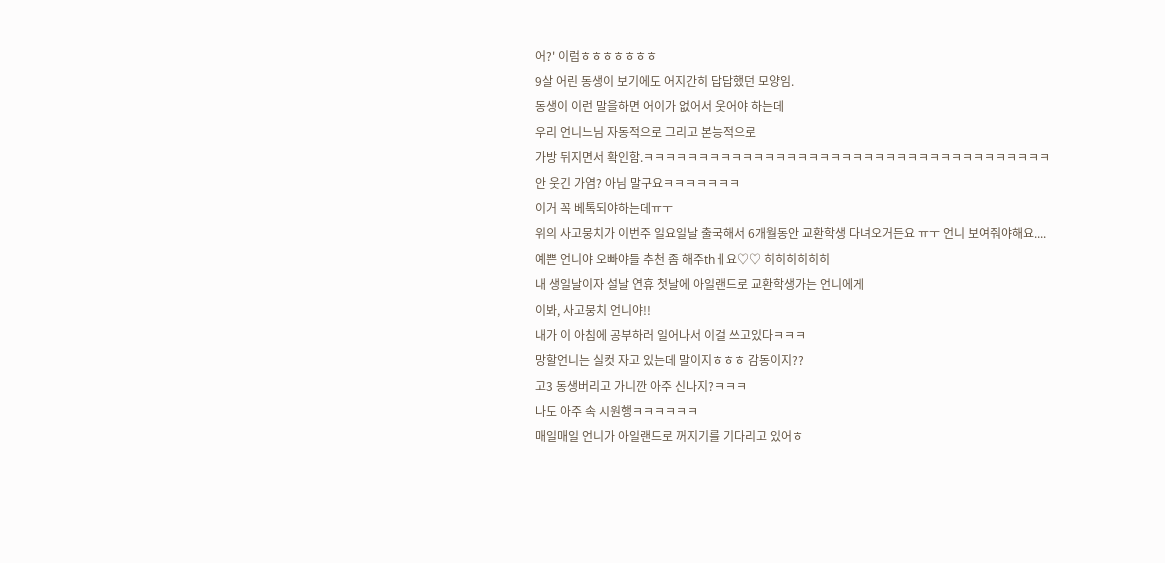어?' 이럼ㅎㅎㅎㅎㅎㅎㅎ
9살 어린 동생이 보기에도 어지간히 답답했던 모양임.
동생이 이런 말을하면 어이가 없어서 웃어야 하는데
우리 언니느님 자동적으로 그리고 본능적으로
가방 뒤지면서 확인함.ㅋㅋㅋㅋㅋㅋㅋㅋㅋㅋㅋㅋㅋㅋㅋㅋㅋㅋㅋㅋㅋㅋㅋㅋㅋㅋㅋㅋㅋㅋㅋㅋㅋㅋㅋㅋㅋ
안 웃긴 가염? 아님 말구요ㅋㅋㅋㅋㅋㅋㅋ
이거 꼭 베톡되야하는데ㅠㅜ
위의 사고뭉치가 이번주 일요일날 출국해서 6개월동안 교환학생 다녀오거든요 ㅠㅜ 언니 보여줘야해요....
예쁜 언니야 오빠야들 추천 좀 해주thㅔ요♡♡ 히히히히히히
내 생일날이자 설날 연휴 첫날에 아일랜드로 교환학생가는 언니에게
이봐, 사고뭉치 언니야!!
내가 이 아침에 공부하러 일어나서 이걸 쓰고있다ㅋㅋㅋ
망할언니는 실컷 자고 있는데 말이지ㅎㅎㅎ 감동이지??
고3 동생버리고 가니깐 아주 신나지?ㅋㅋㅋ
나도 아주 속 시원행ㅋㅋㅋㅋㅋㅋ
매일매일 언니가 아일랜드로 꺼지기를 기다리고 있어ㅎ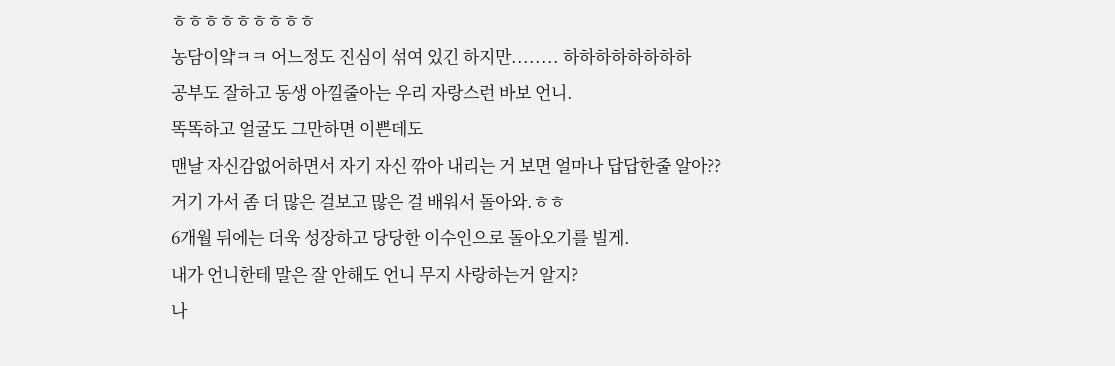ㅎㅎㅎㅎㅎㅎㅎㅎㅎ
농담이얔ㅋㅋ 어느정도 진심이 섞여 있긴 하지만........ 하하하하하하하하
공부도 잘하고 동생 아낄줄아는 우리 자랑스런 바보 언니.
똑똑하고 얼굴도 그만하면 이쁜데도
맨날 자신감없어하면서 자기 자신 깎아 내리는 거 보면 얼마나 답답한줄 알아??
거기 가서 좀 더 많은 걸보고 많은 걸 배워서 돌아와.ㅎㅎ
6개월 뒤에는 더욱 성장하고 당당한 이수인으로 돌아오기를 빌게.
내가 언니한테 말은 잘 안해도 언니 무지 사랑하는거 알지?
나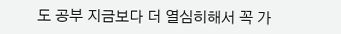도 공부 지금보다 더 열심히해서 꼭 가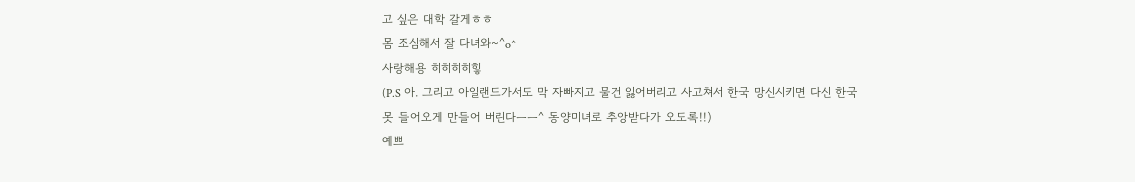고 싶은 대학 갈게ㅎㅎ
몸 조심해서 잘 다녀와~^o^
사랑해용 히히히히힣
(P.S 아. 그리고 아일랜드가서도 막 자빠지고 물건 잃어버리고 사고쳐서 한국 망신시키면 다신 한국 못 들어오게 만들어 버린다ㅡㅡ^ 동양미녀로 추앙받다가 오도록!!)
예쁘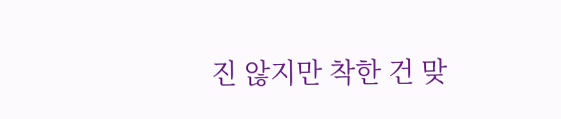진 않지만 착한 건 맞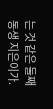는 것 같은 둘째 동생 지은이가.